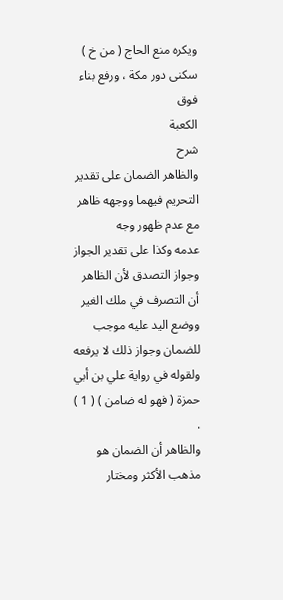ويكره منع الحاج ( من خ ) سكنى دور مكة ، ورفع بناء فوق
الكعبة
شرح
والظاهر الضمان على تقدير التحريم فيهما ووجهه ظاهر مع عدم ظهور وجه
عدمه وكذا على تقدير الجواز وجواز التصدق لأن الظاهر أن التصرف في ملك الغير
ووضع اليد عليه موجب للضمان وجواز ذلك لا يرفعه ولقوله في رواية علي بن أبي
حمزة ( فهو له ضامن ) ( 1 ) .
والظاهر أن الضمان هو مذهب الأكثر ومختار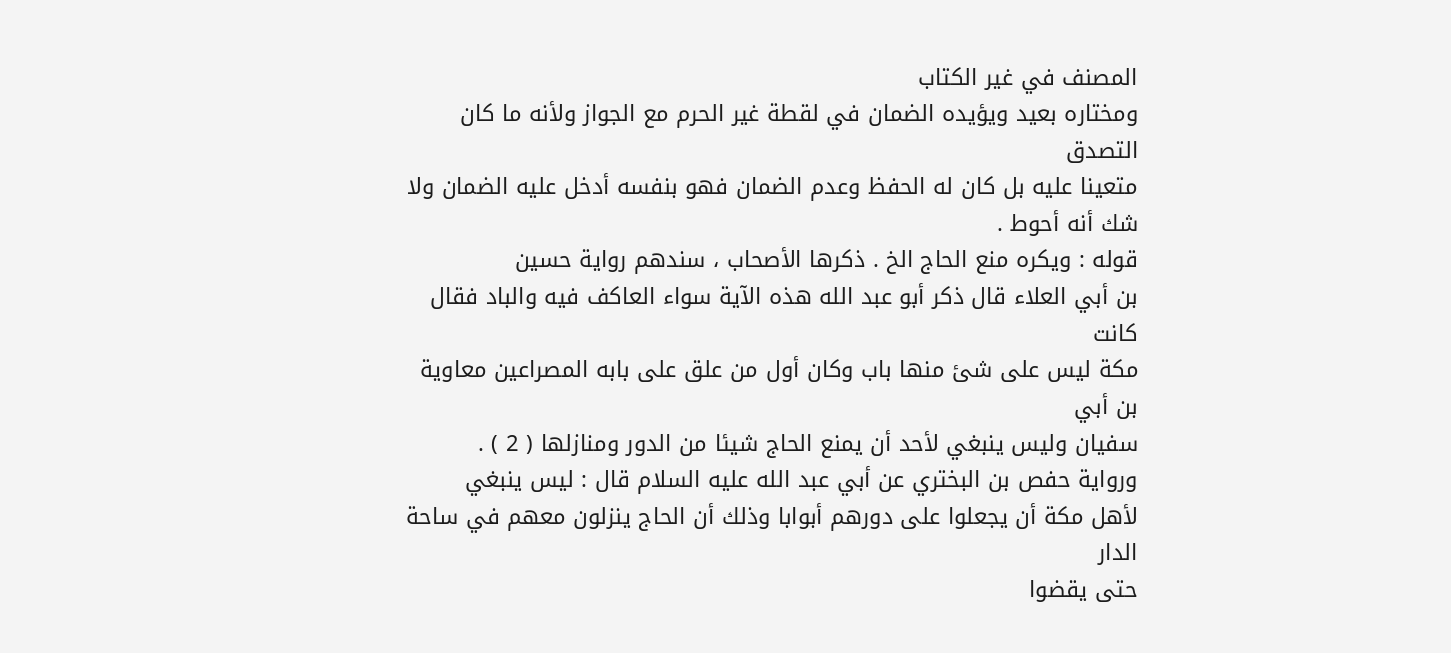المصنف في غير الكتاب
ومختاره بعيد ويؤيده الضمان في لقطة غير الحرم مع الجواز ولأنه ما كان التصدق
متعينا عليه بل كان له الحفظ وعدم الضمان فهو بنفسه أدخل عليه الضمان ولا
شك أنه أحوط .
قوله : ويكره منع الحاج الخ . ذكرها الأصحاب ، سندهم رواية حسين
بن أبي العلاء قال ذكر أبو عبد الله هذه الآية سواء العاكف فيه والباد فقال كانت
مكة ليس على شئ منها باب وكان أول من علق على بابه المصراعين معاوية بن أبي
سفيان وليس ينبغي لأحد أن يمنع الحاج شيئا من الدور ومنازلها ( 2 ) .
ورواية حفص بن البختري عن أبي عبد الله عليه السلام قال : ليس ينبغي
لأهل مكة أن يجعلوا على دورهم أبوابا وذلك أن الحاج ينزلون معهم في ساحة الدار
حتى يقضوا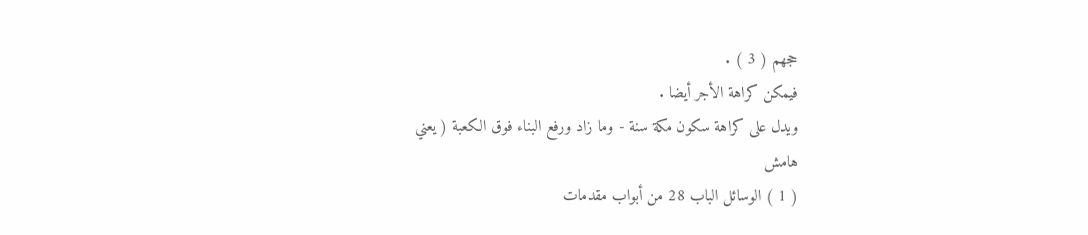حجهم ( 3 ) .
فيمكن كراهة الأجر أيضا .
ويدل على كراهة سكون مكة سنة - وما زاد ورفع البناء فوق الكعبة ( يعني
هامش
( 1 ) الوسائل الباب 28 من أبواب مقدمات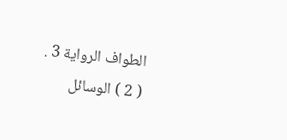الطواف الرواية 3 .
( 2 ) الوسائل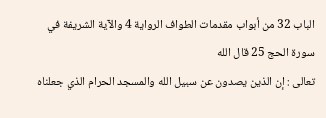الباب 32 من أبواب مقدمات الطواف الرواية 4 والآية الشريفة في سورة الحج 25 قال الله
تعالى : إن الذين يصدون عن سبيل الله والمسجد الحرام الذي جعلناه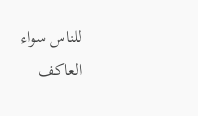للناس سواء العاكف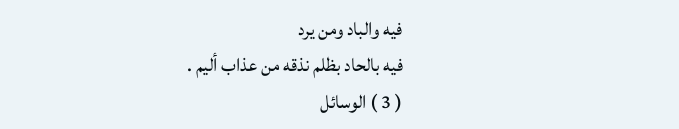فيه والباد ومن يرد
فيه بالحاد بظلم نذقه من عذاب أليم .
( 3 ) الوسائل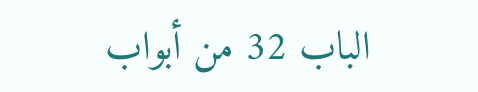الباب 32 من أبواب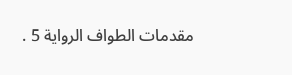مقدمات الطواف الرواية 5 .